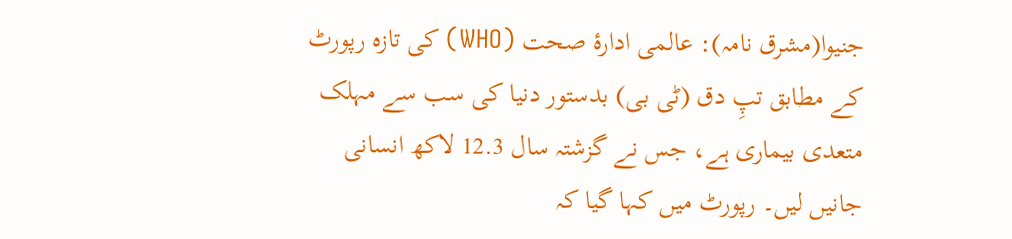جنیوا(مشرق نامہ): عالمی ادارۂ صحت (WHO) کی تازہ رپورٹ کے مطابق تپِ دق (ٹی بی) بدستور دنیا کی سب سے مہلک متعدی بیماری ہے، جس نے گزشتہ سال 12.3 لاکھ انسانی جانیں لیں۔ رپورٹ میں کہا گیا کہ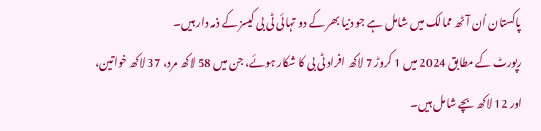پاکستان اُن آٹھ ممالک میں شامل ہے جو دنیا بھر کے دو تہائی ٹی بی کیسز کے ذمہ دار ہیں۔
رپورٹ کے مطابق 2024 میں 1 کروڑ 7 لاکھ افراد ٹی بی کا شکار ہوئے، جن میں 58 لاکھ مرد، 37 لاکھ خواتین، اور 12 لاکھ بچے شامل ہیں۔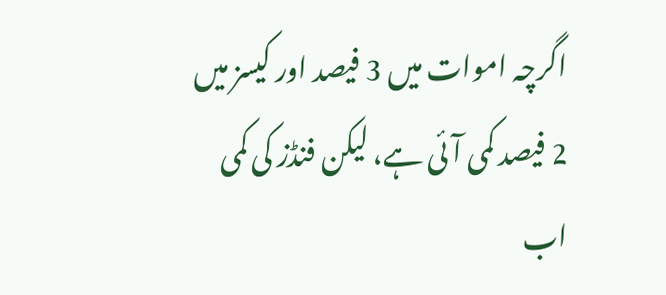اگرچہ اموات میں 3 فیصد اور کیسز میں 2 فیصد کمی آئی ہے، لیکن فنڈز کی کمی اب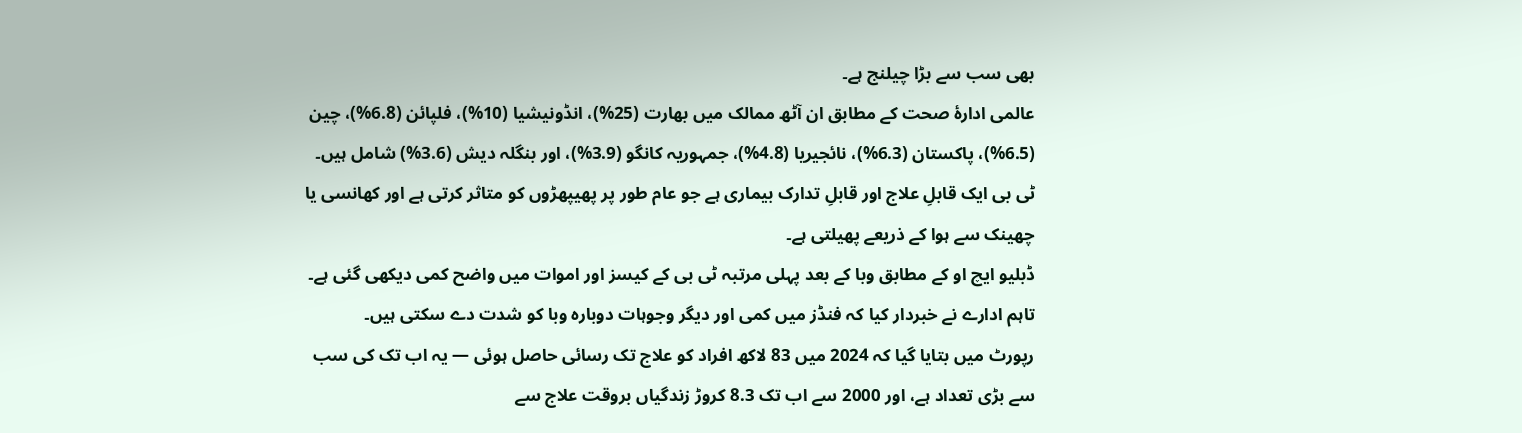بھی سب سے بڑا چیلنج ہے۔
عالمی ادارۂ صحت کے مطابق ان آٹھ ممالک میں بھارت (25%)، انڈونیشیا (10%)، فلپائن (6.8%)، چین (6.5%)، پاکستان (6.3%)، نائجیریا (4.8%)، جمہوریہ کانگو (3.9%)، اور بنگلہ دیش (3.6%) شامل ہیں۔
ٹی بی ایک قابلِ علاج اور قابلِ تدارک بیماری ہے جو عام طور پر پھیپھڑوں کو متاثر کرتی ہے اور کھانسی یا چھینک سے ہوا کے ذریعے پھیلتی ہے۔
ڈبلیو ایچ او کے مطابق وبا کے بعد پہلی مرتبہ ٹی بی کے کیسز اور اموات میں واضح کمی دیکھی گئی ہے۔ تاہم ادارے نے خبردار کیا کہ فنڈز میں کمی اور دیگر وجوہات دوبارہ وبا کو شدت دے سکتی ہیں۔
رپورٹ میں بتایا گیا کہ 2024 میں 83 لاکھ افراد کو علاج تک رسائی حاصل ہوئی — یہ اب تک کی سب سے بڑی تعداد ہے، اور 2000 سے اب تک 8.3 کروڑ زندگیاں بروقت علاج سے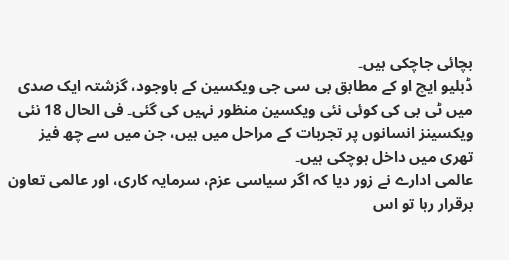بچائی جاچکی ہیں۔
ڈبلیو ایچ او کے مطابق بی سی جی ویکسین کے باوجود، گزشتہ ایک صدی میں ٹی بی کی کوئی نئی ویکسین منظور نہیں کی گئی۔ فی الحال 18 نئی ویکسینز انسانوں پر تجربات کے مراحل میں ہیں، جن میں سے چھ فیز تھری میں داخل ہوچکی ہیں۔
عالمی ادارے نے زور دیا کہ اگر سیاسی عزم، سرمایہ کاری، اور عالمی تعاون برقرار رہا تو اس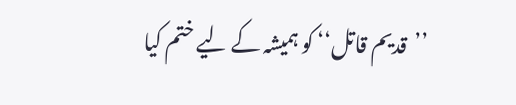’’قدیم قاتل‘‘ کو ہمیشہ کے لیے ختم کیا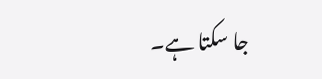جا سکتا ہے۔